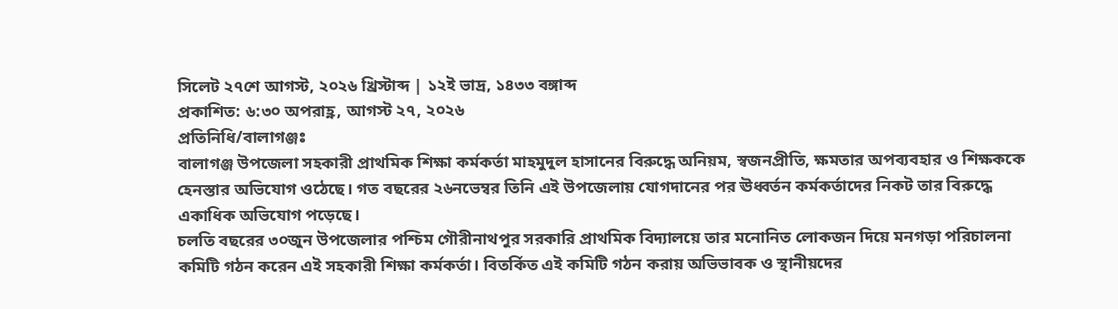সিলেট ২৭শে আগস্ট, ২০২৬ খ্রিস্টাব্দ | ১২ই ভাদ্র, ১৪৩৩ বঙ্গাব্দ
প্রকাশিত: ৬:৩০ অপরাহ্ণ, আগস্ট ২৭, ২০২৬
প্রতিনিধি/বালাগঞ্জঃ
বালাগঞ্জ উপজেলা সহকারী প্রাথমিক শিক্ষা কর্মকর্তা মাহমুদুল হাসানের বিরুদ্ধে অনিয়ম, স্বজনপ্রীতি, ক্ষমতার অপব্যবহার ও শিক্ষককে হেনস্তার অভিযোগ ওঠেছে। গত বছরের ২৬নভেম্বর তিনি এই উপজেলায় যোগদানের পর ঊধ্বর্তন কর্মকর্তাদের নিকট তার বিরুদ্ধে একাধিক অভিযোগ পড়েছে।
চলতি বছরের ৩০জুন উপজেলার পশ্চিম গৌরীনাথপুর সরকারি প্রাথমিক বিদ্যালয়ে তার মনোনিত লোকজন দিয়ে মনগড়া পরিচালনা কমিটি গঠন করেন এই সহকারী শিক্ষা কর্মকর্তা। বিতর্কিত এই কমিটি গঠন করায় অভিভাবক ও স্থানীয়দের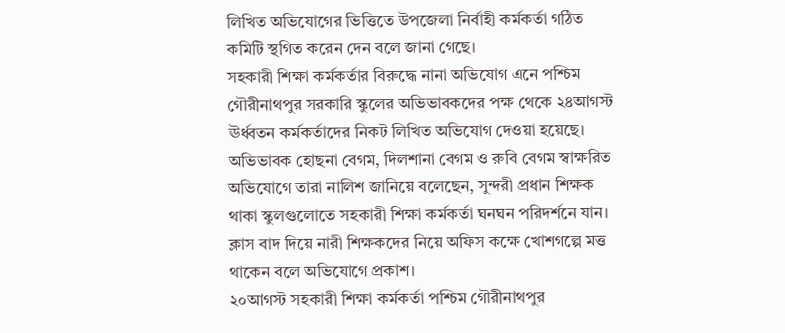লিখিত অভিযোগের ভিত্তিতে উপজেলা নির্বাহী কর্মকর্তা গঠিত কমিটি স্থগিত করেন দেন বলে জানা গেছে।
সহকারী শিক্ষা কর্মকর্তার বিরুদ্ধে নানা অভিযোগ এনে পশ্চিম গৌরীনাথপুর সরকারি স্কুলের অভিভাবকদের পক্ষ থেকে ২৪আগস্ট ঊর্ধ্বতন কর্মকর্তাদের নিকট লিখিত অভিযোগ দেওয়া হয়েছে।
অভিভাবক হোছনা বেগম, দিলশানা বেগম ও রুবি বেগম স্বাক্ষরিত অভিযোগে তারা নালিশ জানিয়ে বলেছেন, সুন্দরী প্রধান শিক্ষক থাকা স্কুলগুলোতে সহকারী শিক্ষা কর্মকর্তা ঘনঘন পরিদর্শনে যান। ক্লাস বাদ দিয়ে নারী শিক্ষকদের নিয়ে অফিস কক্ষে খোশগল্পে মত্ত থাকেন বলে অভিযোগে প্রকাশ।
২০আগস্ট সহকারী শিক্ষা কর্মকর্তা পশ্চিম গৌরীনাথপুর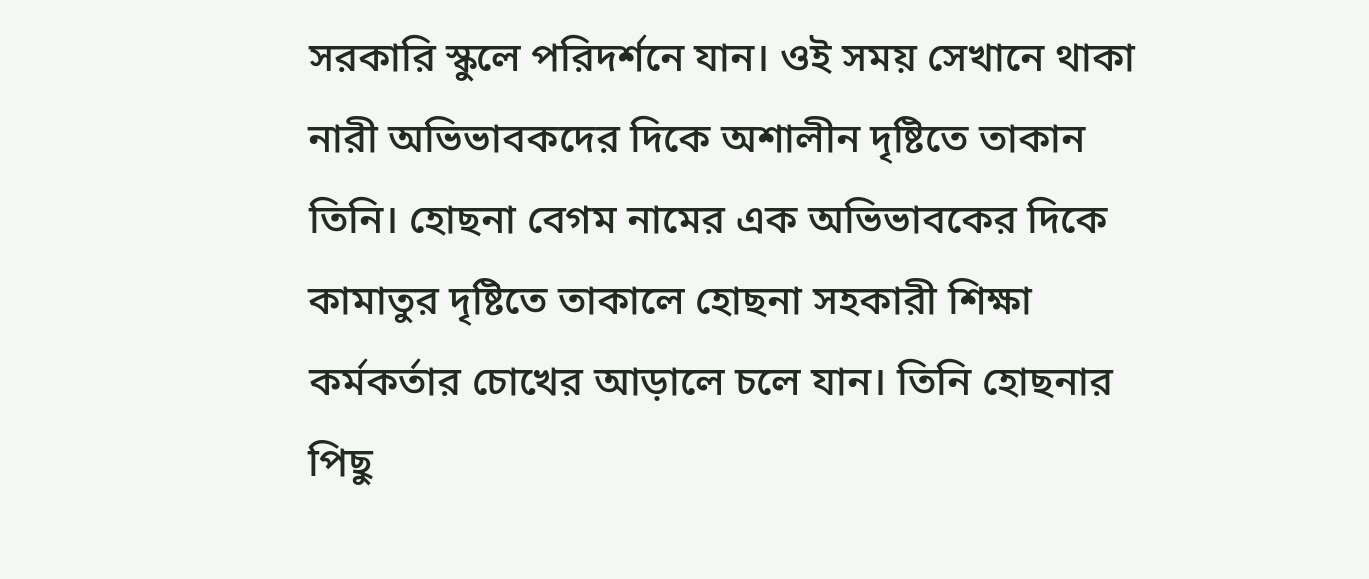সরকারি স্কুলে পরিদর্শনে যান। ওই সময় সেখানে থাকা নারী অভিভাবকদের দিকে অশালীন দৃষ্টিতে তাকান তিনি। হোছনা বেগম নামের এক অভিভাবকের দিকে কামাতুর দৃষ্টিতে তাকালে হোছনা সহকারী শিক্ষা কর্মকর্তার চোখের আড়ালে চলে যান। তিনি হোছনার পিছু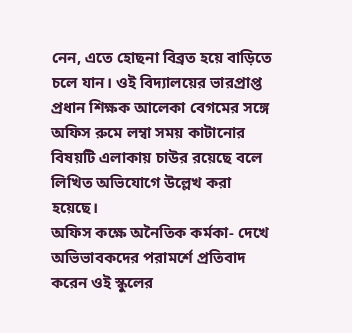নেন, এতে হোছনা বিব্রত হয়ে বাড়িতে চলে যান। ওই বিদ্যালয়ের ভারপ্রাপ্ত প্রধান শিক্ষক আলেকা বেগমের সঙ্গে অফিস রুমে লম্বা সময় কাটানোর বিষয়টি এলাকায় চাউর রয়েছে বলে লিখিত অভিযোগে উল্লেখ করা হয়েছে।
অফিস কক্ষে অনৈতিক কর্মকা- দেখে অভিভাবকদের পরামর্শে প্রতিবাদ করেন ওই স্কুলের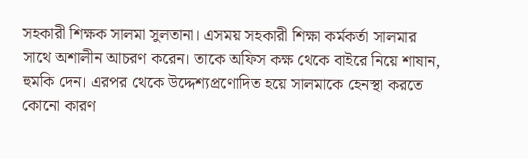সহকারী শিক্ষক সালমা সুলতানা। এসময় সহকারী শিক্ষা কর্মকর্তা সালমার সাথে অশালীন আচরণ করেন। তাকে অফিস কক্ষ থেকে বাইরে নিয়ে শাষান, হুমকি দেন। এরপর থেকে উদ্দেশ্যপ্রণোদিত হয়ে সালমাকে হেনস্থা করতে কোনো কারণ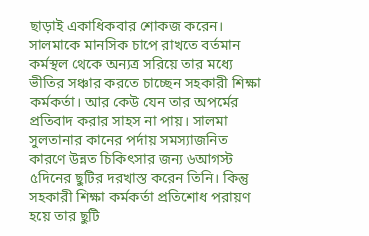ছাড়াই একাধিকবার শোকজ করেন। সালমাকে মানসিক চাপে রাখতে বর্তমান কর্মস্থল থেকে অন্যত্র সরিয়ে তার মধ্যে ভীতির সঞ্চার করতে চাচ্ছেন সহকারী শিক্ষা কর্মকর্তা। আর কেউ যেন তার অপর্মের প্রতিবাদ করার সাহস না পায়। সালমা সুলতানার কানের পর্দায় সমস্যাজনিত কারণে উন্নত চিকিৎসার জন্য ৬আগস্ট ৫দিনের ছুটির দরখাস্ত করেন তিনি। কিন্তু সহকারী শিক্ষা কর্মকর্তা প্রতিশোধ পরায়ণ হয়ে তার ছুটি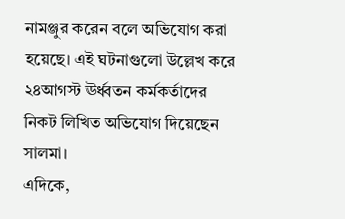নামঞ্জুর করেন বলে অভিযোগ করা হয়েছে। এই ঘটনাগুলো উল্লেখ করে ২৪আগস্ট ঊর্ধ্বতন কর্মকর্তাদের নিকট লিখিত অভিযোগ দিয়েছেন সালমা।
এদিকে,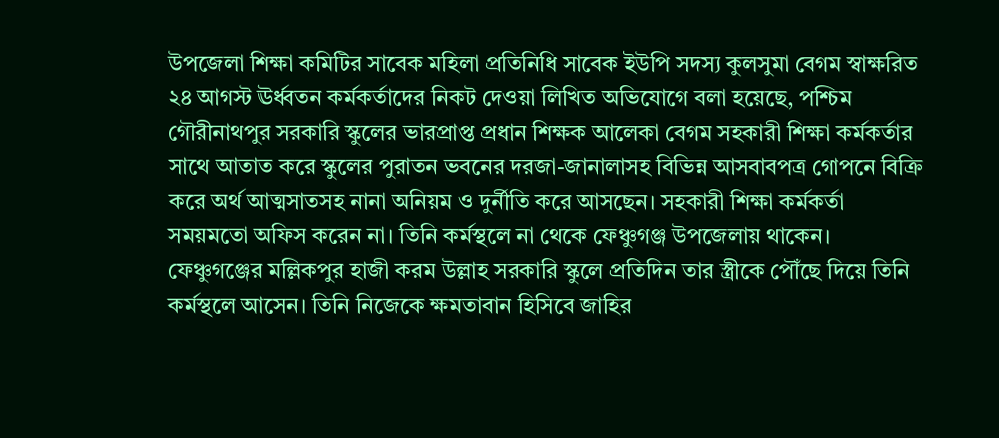উপজেলা শিক্ষা কমিটির সাবেক মহিলা প্রতিনিধি সাবেক ইউপি সদস্য কুলসুমা বেগম স্বাক্ষরিত ২৪ আগস্ট ঊর্ধ্বতন কর্মকর্তাদের নিকট দেওয়া লিখিত অভিযোগে বলা হয়েছে, পশ্চিম গৌরীনাথপুর সরকারি স্কুলের ভারপ্রাপ্ত প্রধান শিক্ষক আলেকা বেগম সহকারী শিক্ষা কর্মকর্তার সাথে আতাত করে স্কুলের পুরাতন ভবনের দরজা-জানালাসহ বিভিন্ন আসবাবপত্র গোপনে বিক্রি করে অর্থ আত্মসাতসহ নানা অনিয়ম ও দুর্নীতি করে আসছেন। সহকারী শিক্ষা কর্মকর্তা সময়মতো অফিস করেন না। তিনি কর্মস্থলে না থেকে ফেঞ্চুগঞ্জ উপজেলায় থাকেন। ফেঞ্চুগঞ্জের মল্লিকপুর হাজী করম উল্লাহ সরকারি স্কুলে প্রতিদিন তার স্ত্রীকে পৌঁছে দিয়ে তিনি কর্মস্থলে আসেন। তিনি নিজেকে ক্ষমতাবান হিসিবে জাহির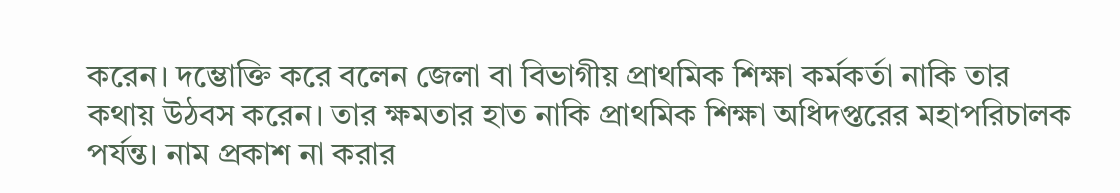করেন। দম্ভোক্তি করে বলেন জেলা বা বিভাগীয় প্রাথমিক শিক্ষা কর্মকর্তা নাকি তার কথায় উঠবস করেন। তার ক্ষমতার হাত নাকি প্রাথমিক শিক্ষা অধিদপ্তরের মহাপরিচালক পর্যন্ত। নাম প্রকাশ না করার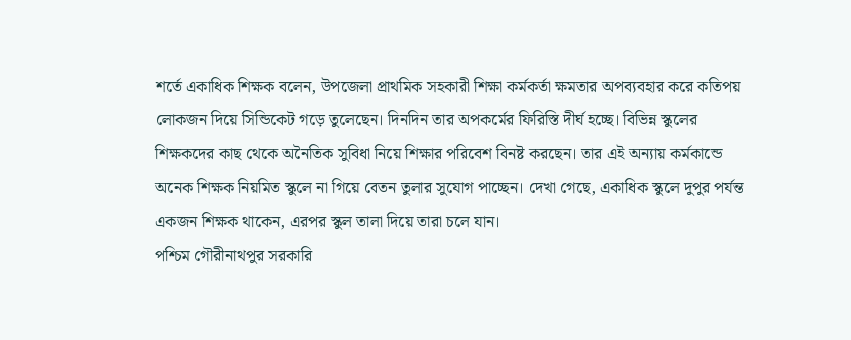শর্তে একাধিক শিক্ষক বলেন, উপজেলা প্রাথমিক সহকারী শিক্ষা কর্মকর্তা ক্ষমতার অপব্যবহার করে কতিপয় লোকজন দিয়ে সিন্ডিকেট গড়ে তুলেছেন। দিনদিন তার অপকর্মের ফিরিস্তি দীর্ঘ হচ্ছে। বিভিন্ন স্কুলের শিক্ষকদের কাছ থেকে অনৈতিক সুবিধা নিয়ে শিক্ষার পরিবেশ বিনষ্ট করছেন। তার এই অন্যায় কর্মকান্ডে অনেক শিক্ষক নিয়মিত স্কুলে না গিয়ে বেতন তুলার সুযোগ পাচ্ছেন। দেখা গেছে, একাধিক স্কুলে দুপুর পর্যন্ত একজন শিক্ষক থাকেন, এরপর স্কুল তালা দিয়ে তারা চলে যান।
পশ্চিম গৌরীনাথপুর সরকারি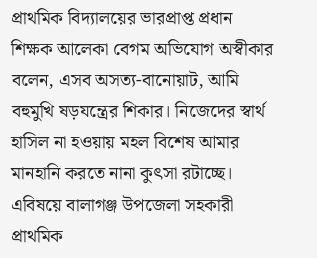প্রাথমিক বিদ্যালয়ের ভারপ্রাপ্ত প্রধান শিক্ষক আলেকা বেগম অভিযোগ অস্বীকার বলেন, এসব অসত্য-বানোয়াট, আমি বহুমুখি ষড়যন্ত্রের শিকার। নিজেদের স্বার্থ হাসিল না হওয়ায় মহল বিশেষ আমার মানহানি করতে নানা কুৎসা রটাচ্ছে।
এবিষয়ে বালাগঞ্জ উপজেলা সহকারী প্রাথমিক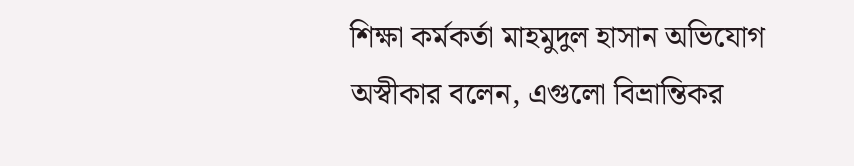শিক্ষা কর্মকর্তা মাহমুদুল হাসান অভিযোগ অস্বীকার বলেন, এগুলো বিভ্রান্তিকর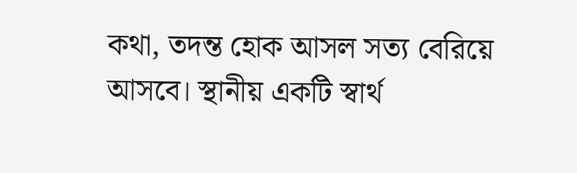কথা, তদন্ত হোক আসল সত্য বেরিয়ে আসবে। স্থানীয় একটি স্বার্থ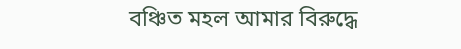বঞ্চিত মহল আমার বিরুদ্ধে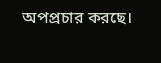অপপ্রচার করছে।